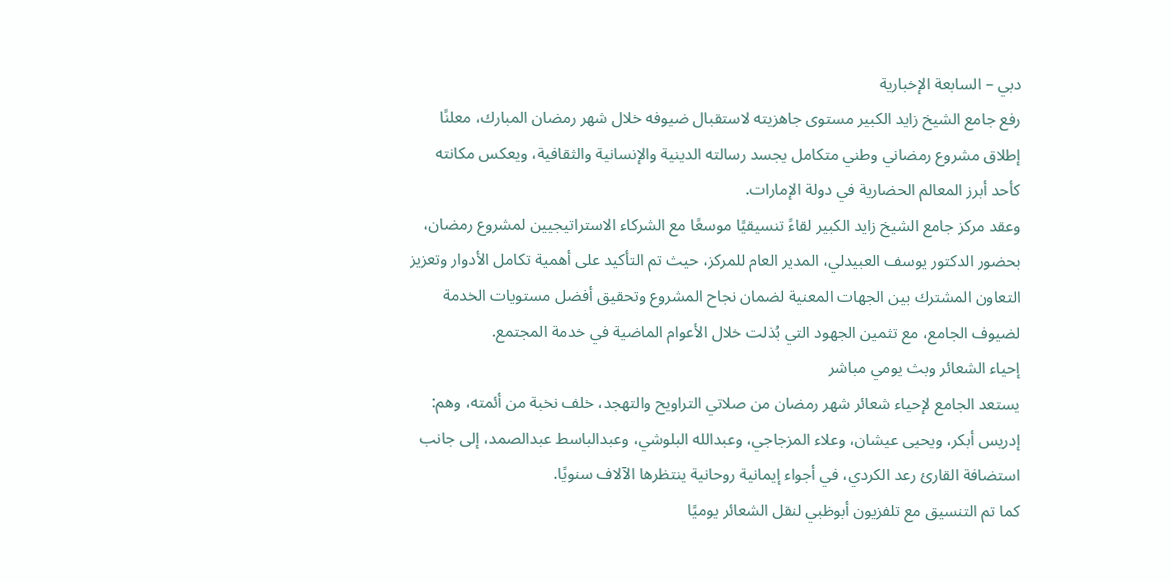دبي – السابعة الإخبارية
رفع جامع الشيخ زايد الكبير مستوى جاهزيته لاستقبال ضيوفه خلال شهر رمضان المبارك، معلنًا إطلاق مشروع رمضاني وطني متكامل يجسد رسالته الدينية والإنسانية والثقافية، ويعكس مكانته كأحد أبرز المعالم الحضارية في دولة الإمارات.
وعقد مركز جامع الشيخ زايد الكبير لقاءً تنسيقيًا موسعًا مع الشركاء الاستراتيجيين لمشروع رمضان، بحضور الدكتور يوسف العبيدلي، المدير العام للمركز، حيث تم التأكيد على أهمية تكامل الأدوار وتعزيز التعاون المشترك بين الجهات المعنية لضمان نجاح المشروع وتحقيق أفضل مستويات الخدمة لضيوف الجامع، مع تثمين الجهود التي بُذلت خلال الأعوام الماضية في خدمة المجتمع.
إحياء الشعائر وبث يومي مباشر
يستعد الجامع لإحياء شعائر شهر رمضان من صلاتي التراويح والتهجد، خلف نخبة من أئمته، وهم: إدريس أبكر، ويحيى عيشان، وعلاء المزجاجي، وعبدالله البلوشي، وعبدالباسط عبدالصمد، إلى جانب استضافة القارئ رعد الكردي، في أجواء إيمانية روحانية ينتظرها الآلاف سنويًا.
كما تم التنسيق مع تلفزيون أبوظبي لنقل الشعائر يوميًا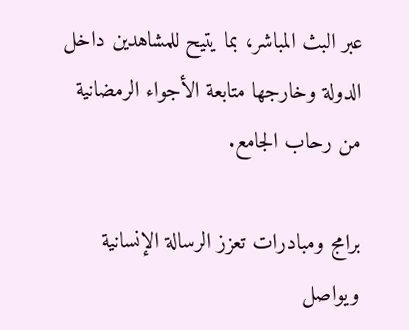عبر البث المباشر، بما يتيح للمشاهدين داخل الدولة وخارجها متابعة الأجواء الرمضانية من رحاب الجامع.

برامج ومبادرات تعزز الرسالة الإنسانية
ويواصل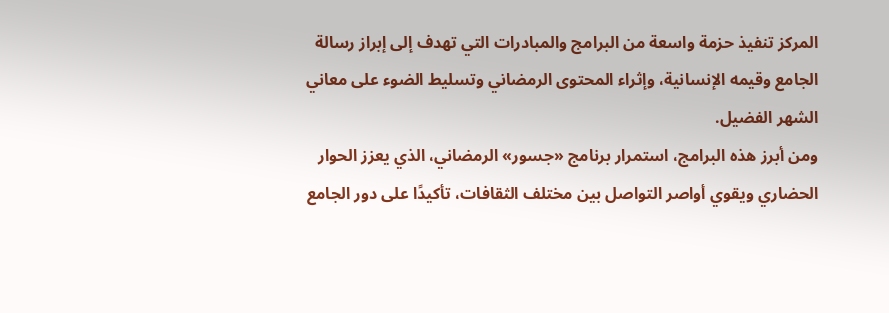المركز تنفيذ حزمة واسعة من البرامج والمبادرات التي تهدف إلى إبراز رسالة الجامع وقيمه الإنسانية، وإثراء المحتوى الرمضاني وتسليط الضوء على معاني الشهر الفضيل.
ومن أبرز هذه البرامج، استمرار برنامج «جسور» الرمضاني، الذي يعزز الحوار الحضاري ويقوي أواصر التواصل بين مختلف الثقافات، تأكيدًا على دور الجامع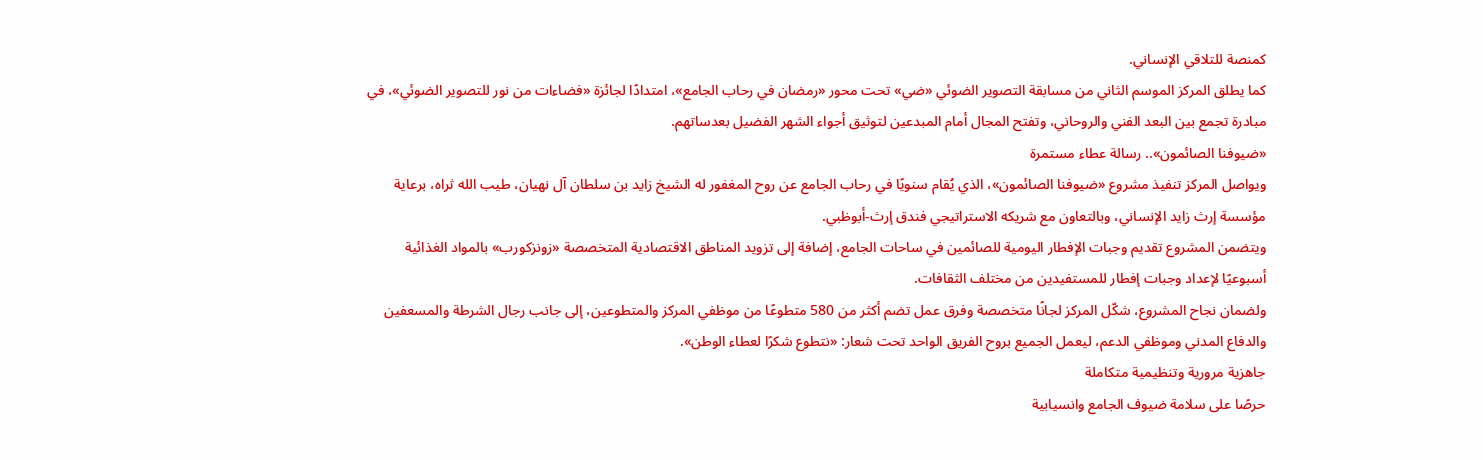كمنصة للتلاقي الإنساني.
كما يطلق المركز الموسم الثاني من مسابقة التصوير الضوئي «ضي» تحت محور «رمضان في رحاب الجامع»، امتدادًا لجائزة «فضاءات من نور للتصوير الضوئي»، في مبادرة تجمع بين البعد الفني والروحاني، وتفتح المجال أمام المبدعين لتوثيق أجواء الشهر الفضيل بعدساتهم.
«ضيوفنا الصائمون».. رسالة عطاء مستمرة
ويواصل المركز تنفيذ مشروع «ضيوفنا الصائمون»، الذي يُقام سنويًا في رحاب الجامع عن روح المغفور له الشيخ زايد بن سلطان آل نهيان، طيب الله ثراه، برعاية مؤسسة إرث زايد الإنساني، وبالتعاون مع شريكه الاستراتيجي فندق إرث-أبوظبي.
ويتضمن المشروع تقديم وجبات الإفطار اليومية للصائمين في ساحات الجامع، إضافة إلى تزويد المناطق الاقتصادية المتخصصة «زونزكورب» بالمواد الغذائية أسبوعيًا لإعداد وجبات إفطار للمستفيدين من مختلف الثقافات.
ولضمان نجاح المشروع، شكّل المركز لجانًا متخصصة وفرق عمل تضم أكثر من 580 متطوعًا من موظفي المركز والمتطوعين، إلى جانب رجال الشرطة والمسعفين والدفاع المدني وموظفي الدعم، ليعمل الجميع بروح الفريق الواحد تحت شعار: «نتطوع شكرًا لعطاء الوطن».
جاهزية مرورية وتنظيمية متكاملة
حرصًا على سلامة ضيوف الجامع وانسيابية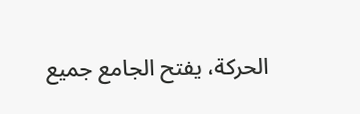الحركة، يفتح الجامع جميع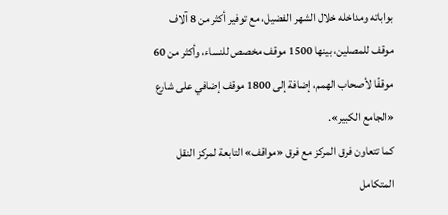بواباته ومداخله خلال الشهر الفضيل، مع توفير أكثر من 8 آلاف موقف للمصلين، بينها 1500 موقف مخصص للنساء، وأكثر من 60 موقفًا لأصحاب الهمم، إضافة إلى 1800 موقف إضافي على شارع «الجامع الكبير».
كما تتعاون فرق المركز مع فرق «مواقف» التابعة لمركز النقل المتكامل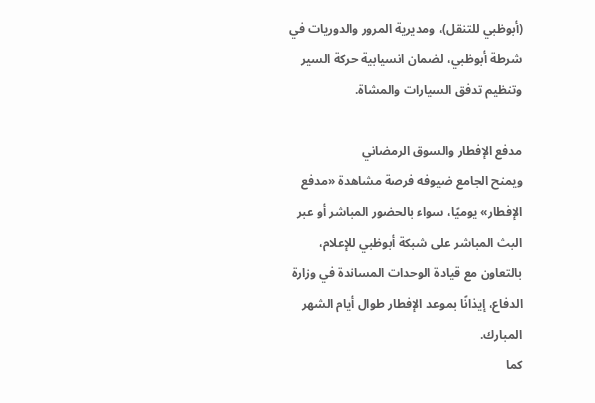(أبوظبي للتنقل)، ومديرية المرور والدوريات في شرطة أبوظبي، لضمان انسيابية حركة السير وتنظيم تدفق السيارات والمشاة.

مدفع الإفطار والسوق الرمضاني
ويمنح الجامع ضيوفه فرصة مشاهدة «مدفع الإفطار» يوميًا، سواء بالحضور المباشر أو عبر البث المباشر على شبكة أبوظبي للإعلام، بالتعاون مع قيادة الوحدات المساندة في وزارة الدفاع، إيذانًا بموعد الإفطار طوال أيام الشهر المبارك.
كما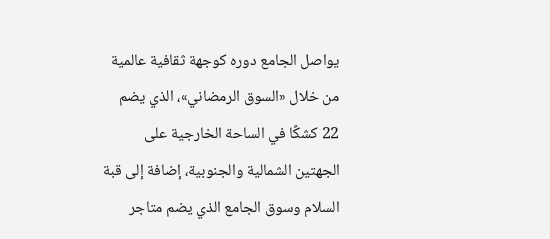يواصل الجامع دوره كوجهة ثقافية عالمية من خلال «السوق الرمضاني»، الذي يضم 22 كشكًا في الساحة الخارجية على الجهتين الشمالية والجنوبية، إضافة إلى قبة السلام وسوق الجامع الذي يضم متاجر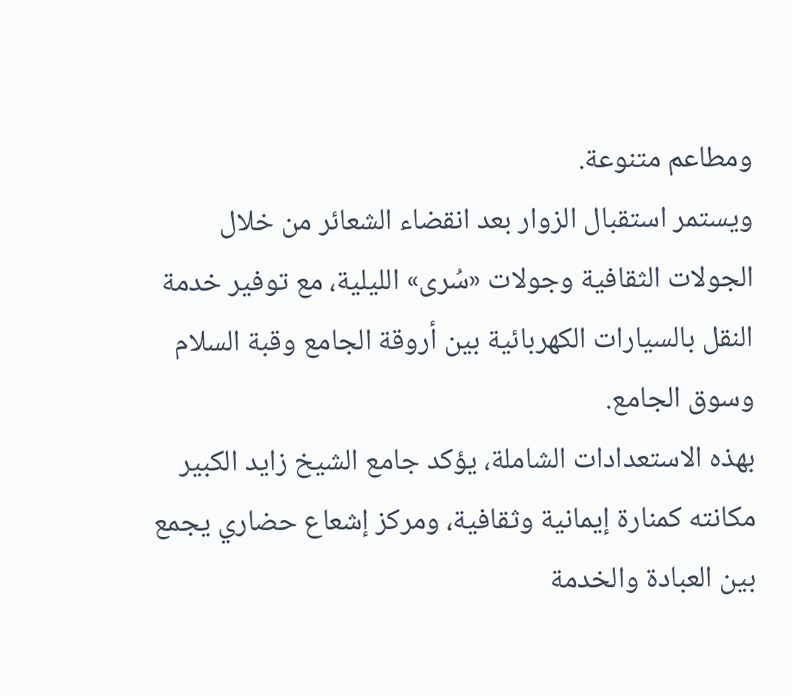ومطاعم متنوعة.
ويستمر استقبال الزوار بعد انقضاء الشعائر من خلال الجولات الثقافية وجولات «سُرى» الليلية، مع توفير خدمة النقل بالسيارات الكهربائية بين أروقة الجامع وقبة السلام وسوق الجامع.
بهذه الاستعدادات الشاملة، يؤكد جامع الشيخ زايد الكبير مكانته كمنارة إيمانية وثقافية، ومركز إشعاع حضاري يجمع بين العبادة والخدمة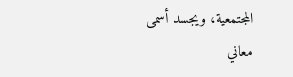المجتمعية، ويجسد أسمى معاني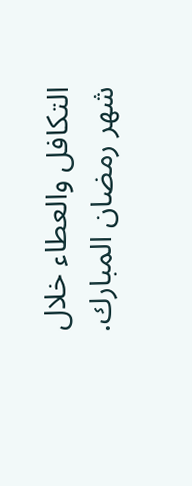التكافل والعطاء خلال شهر رمضان المبارك.